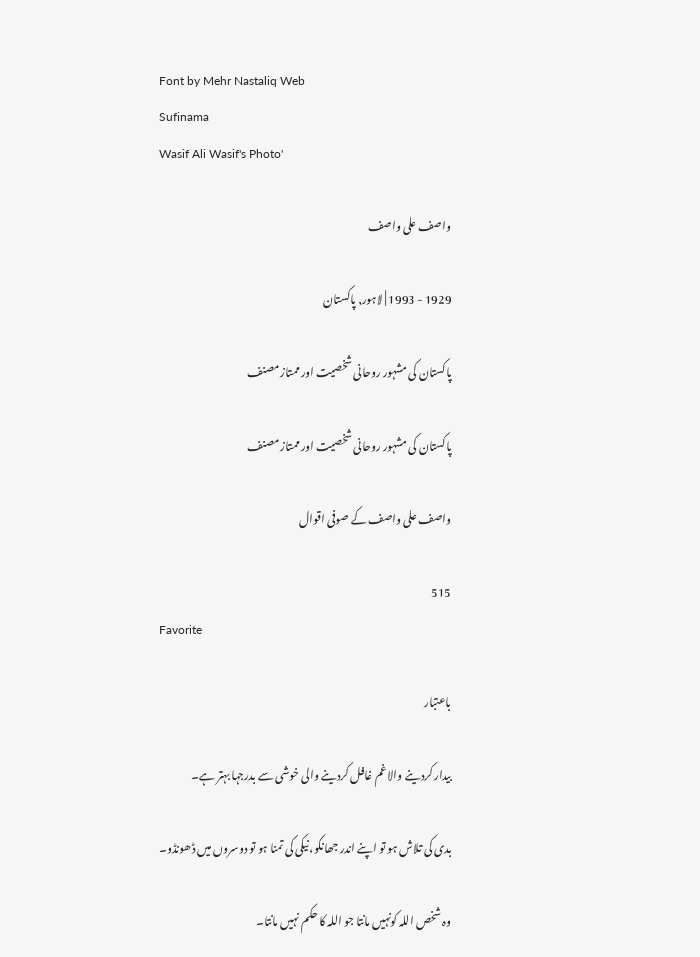Font by Mehr Nastaliq Web
Sufinama
Wasif Ali Wasif's Photo'

واصف علی واصف

1929 - 1993 | لاہور, پاکستان

پاکستان کی مشہور روحانی شخصیت اور ممتاز مصنف

پاکستان کی مشہور روحانی شخصیت اور ممتاز مصنف

واصف علی واصف کے صوفی اقوال

515
Favorite

باعتبار

بیدار کردینے والا غم غافل کردینے والی خوشی سے بدرجہا بہتر ہے۔

بدی کی تلاش ہو تو اپنے اندر جھانکو، نیکی کی تمنا ہو تو دوسروں میں ڈھونڈو۔

وہ شخص اللہ کونہیں مانتا جو اللہ کا حکم نہیں مانتا۔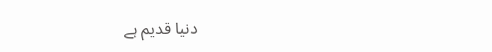دنیا قدیم ہے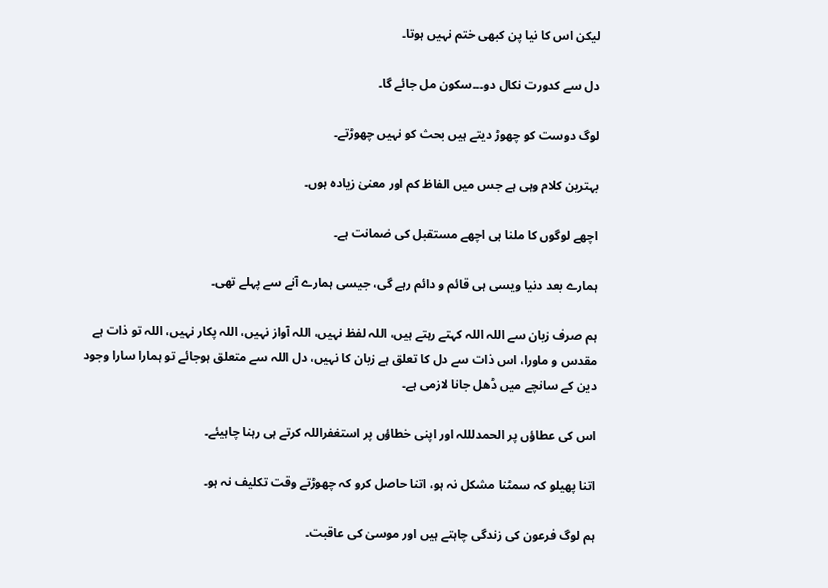لیکن اس کا نیا پن کبھی ختم نہیں ہوتا۔

دل سے کدورت نکال دو۔۔۔سکون مل جائے گا۔

لوگ دوست کو چھوڑ دیتے ہیں بحث کو نہیں چھوڑتے۔

بہترین کلام وہی ہے جس میں الفاظ کم اور معنیٰ زیادہ ہوں۔

اچھے لوگوں کا ملنا ہی اچھے مستقبل کی ضمانت ہے۔

ہمارے بعد دنیا ویسی ہی قائم و دائم رہے گی، جیسی ہمارے آنے سے پہلے تھی۔

ہم صرف زبان سے اللہ اللہ کہتے رہتے ہیں، اللہ لفظ نہیں، اللہ آواز نہیں، اللہ پکار نہیں، اللہ تو ذات ہے مقدس و ماورا، اس ذات سے دل کا تعلق ہے زبان کا نہیں، دل اللہ سے متعلق ہوجائے تو ہمارا سارا وجود دین کے سانچے میں ڈھل جانا لازمی ہے۔

اس کی عطاؤں پر الحمدلللہ اور اپنی خطاؤں پر استغفراللہ کرتے ہی رہنا چاہیئے۔

اتنا پھیلو کہ سمٹنا مشکل نہ ہو، اتنا حاصل کرو کہ چھوڑتے وقت تکلیف نہ ہو۔

ہم لوگ فرعون کی زندگی چاہتے ہیں اور موسیٰ کی عاقبت۔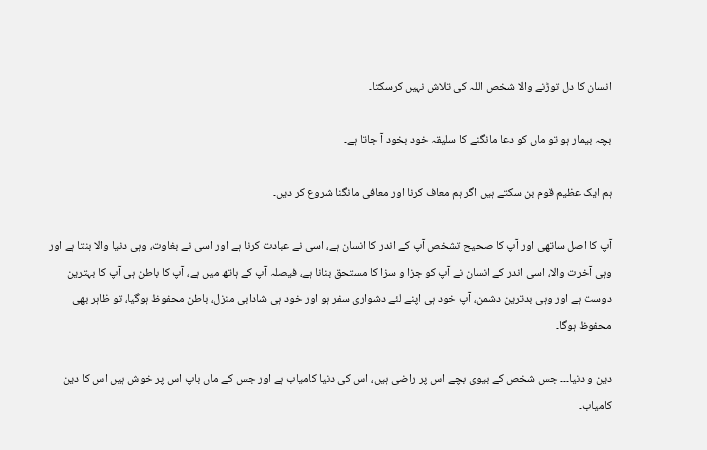انسان کا دل توڑنے والا شخص اللہ کی تلاش نہیں کرسکتا۔

بچہ بیمار ہو تو ماں کو دعا مانگنے کا سلیقہ خود بخود آ جاتا ہے۔

ہم ایک عظیم قوم بن سکتے ہیں اگر ہم معاف کرنا اور معافی مانگنا شروع کر دیں۔

آپ کا اصل ساتھی اور آپ کا صحیح تشخص آپ کے اندر کا انسان ہے، اسی نے عبادت کرنا ہے اور اسی نے بغاوت، وہی دنیا والا بنتا ہے اور وہی آخرت والا، اسی اندر کے انسان نے آپ کو جزا و سزا کا مستحق بنانا ہے، فیصلہ آپ کے ہاتھ میں ہے، آپ کا باطن ہی آپ کا بہترین دوست ہے اور وہی بدترین دشمن، آپ خود ہی اپنے لئے دشواری سفر ہو اور خود ہی شادابی منزل، باطن محفوظ ہوگیا، تو ظاہر بھی محفوظ ہوگا۔

دین و دنیا۔۔۔ جس شخص کے بیوی بچے اس پر راضی ہیں، اس کی دنیا کامیاب ہے اور جس کے ماں باپ اس پر خوش ہیں اس کا دین کامیاب۔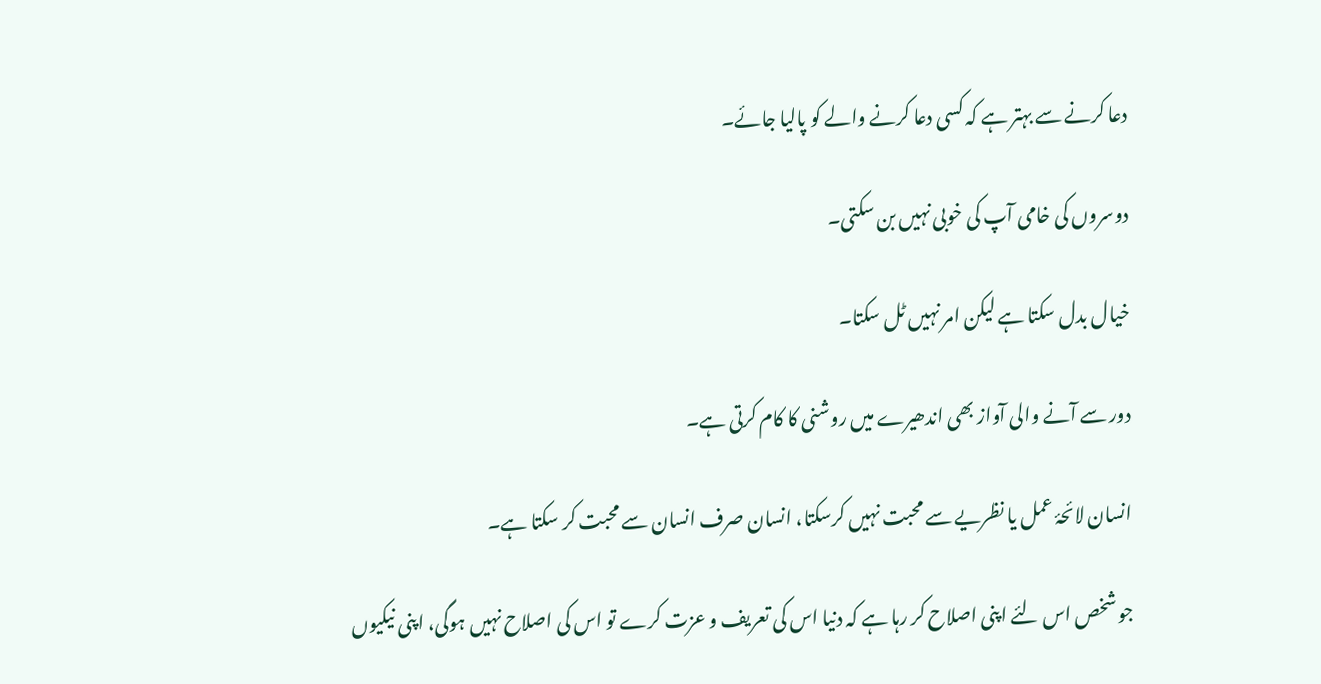دعا کرنے سے بہتر ہے کہ کسی دعا کرنے والے کو پالیا جائے۔

دوسروں کی خامی آپ کی خوبی نہیں بن سکتی۔

خیال بدل سکتا ہے لیکن امر نہیں ٹل سکتا۔

دور سے آنے والی آواز بھی اندھیرے میں روشنی کا کام کرتی ہے۔

انسان لائحۂ عمل یا نظریے سے محبت نہیں کرسکتا، انسان صرف انسان سے محبت کر سکتا ہے۔

جو شخص اس لئے اپنی اصلاح کر رہا ہے کہ دنیا اس کی تعریف و عزت کرے تو اس کی اصلاح نہیں ہوگی، اپنی نیکیوں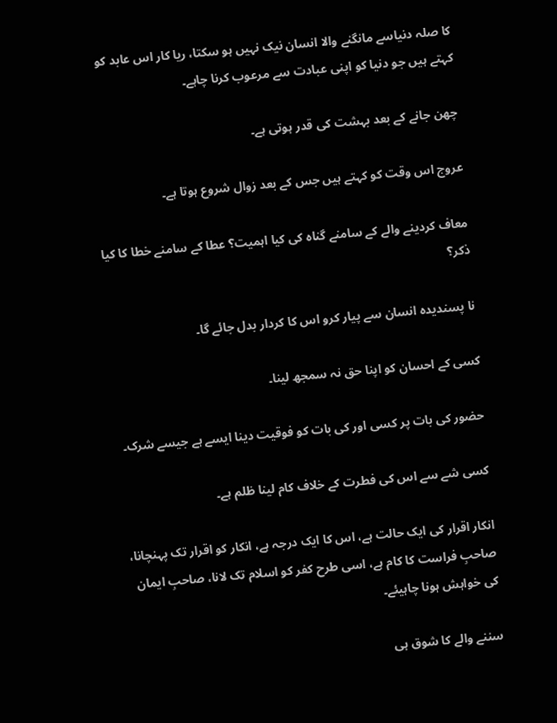کا صلہ دنیاسے مانگنے والا انسان نیک نہیں ہو سکتا، ریا کار اس عابد کو کہتے ہیں جو دنیا کو اپنی عبادت سے مرعوب کرنا چاہے۔

چھن جانے کے بعد بہشت کی قدر ہوتی ہے۔

عروج اس وقت کو کہتے ہیں جس کے بعد زوال شروع ہوتا ہے۔

معاف کردینے والے کے سامنے گناہ کی کیا اہمیت؟ عطا کے سامنے خطا کا کیا ذکر؟

نا پسندیدہ انسان سے پیار کرو اس کا کردار بدل جائے گا۔

کسی کے احسان کو اپنا حق نہ سمجھ لینا۔

حضور کی بات پر کسی اور کی بات کو فوقیت دینا ایسے ہے جیسے شرک۔

کسی شے سے اس کی فطرت کے خلاف کام لینا ظلم ہے۔

انکار اقرار کی ایک حالت ہے، اس کا ایک درجہ ہے، انکار کو اقرار تک پہنچانا، صاحبِ فراست کا کام ہے، اسی طرح کفر کو اسلام تک لانا، صاحبِ ایمان کی خواہش ہونا چاہیئے۔

سننے والے کا شوق ہی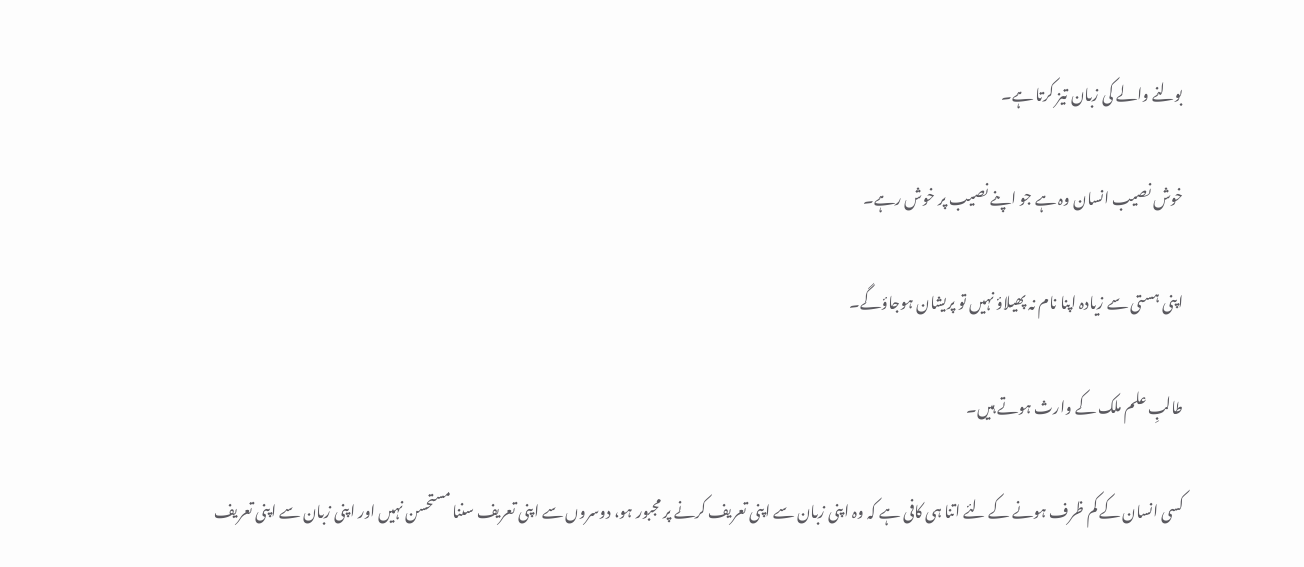بولنے والے کی زبان تیز کرتا ہے۔

خوش نصیب انسان وہ ہے جو اپنے نصیب پر خوش رہے۔

اپنی ہستی سے زیادہ اپنا نام نہ پھیلاؤ نہیں تو پریشان ہوجاؤگے۔

طالبِ علم ملک کے وارث ہوتے ہیں۔

کسی انسان کے کم ظرف ہونے کے لئے اتنا ہی کافی ہے کہ وہ اپنی زبان سے اپنی تعریف کرنے پر مجبور ہو، دوسروں سے اپنی تعریف سننا مستحسن نہیں اور اپنی زبان سے اپنی تعریف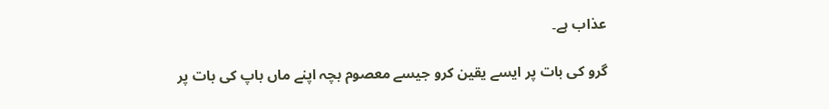عذاب ہے۔

گرو کی بات پر ایسے یقین کرو جیسے معصوم بچہ اپنے ماں باپ کی بات پر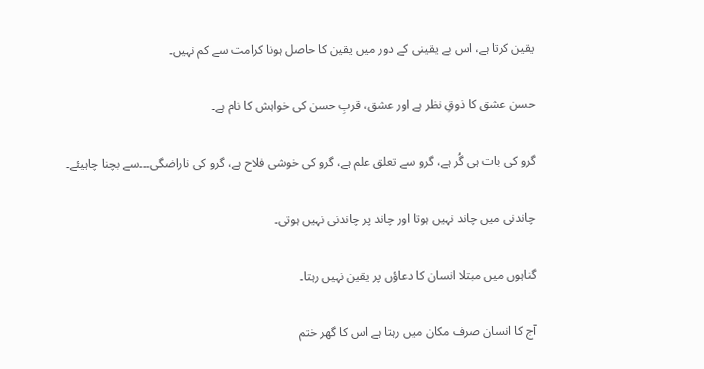یقین کرتا ہے، اس بے یقینی کے دور میں یقین کا حاصل ہونا کرامت سے کم نہیں۔

حسن عشق کا ذوقِ نظر ہے اور عشق، قربِ حسن کی خواہش کا نام ہے۔

گرو کی بات ہی گُر ہے، گرو سے تعلق علم ہے، گرو کی خوشی فلاح ہے، گرو کی ناراضگی۔۔۔سے بچنا چاہیئے۔

چاندنی میں چاند نہیں ہوتا اور چاند پر چاندنی نہیں ہوتی۔

گناہوں میں مبتلا انسان کا دعاؤں پر یقین نہیں رہتا۔

آج کا انسان صرف مکان میں رہتا ہے اس کا گھر ختم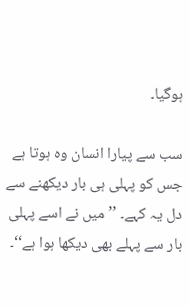ہوگیا۔

سب سے پیارا انسان وہ ہوتا ہے جس کو پہلی ہی بار دیکھنے سے دل یہ کہے۔ ’’میں نے اسے پہلی بار سے پہلے بھی دیکھا ہوا ہے‘‘۔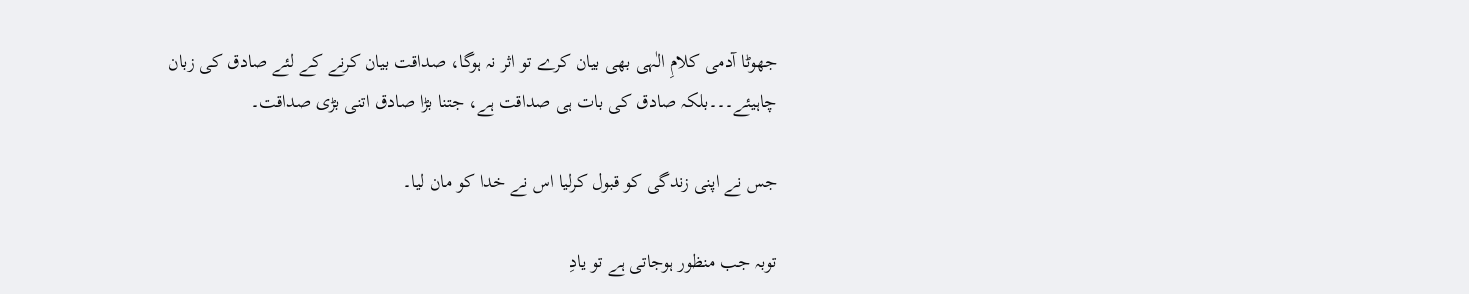جھوٹا آدمی کلامِ الٰہی بھی بیان کرے تو اثر نہ ہوگا، صداقت بیان کرنے کے لئے صادق کی زبان چاہیئے۔۔۔بلکہ صادق کی بات ہی صداقت ہے، جتنا بڑا صادق اتنی بڑی صداقت۔

جس نے اپنی زندگی کو قبول کرلیا اس نے خدا کو مان لیا۔

توبہ جب منظور ہوجاتی ہے تو یادِ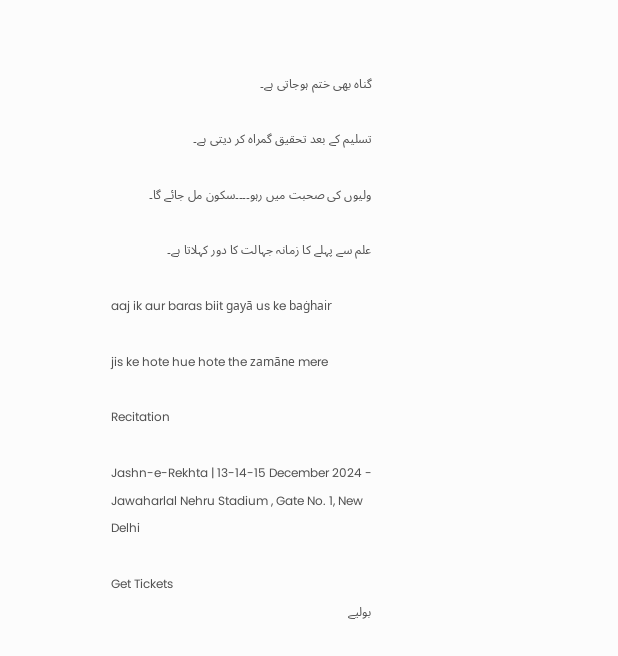گناہ بھی ختم ہوجاتی ہے۔

تسلیم کے بعد تحقیق گمراہ کر دیتی ہے۔

ولیوں کی صحبت میں رہو۔۔۔۔سکون مل جائے گا۔

علم سے پہلے کا زمانہ جہالت کا دور کہلاتا ہے۔

aaj ik aur baras biit gayā us ke baġhair

jis ke hote hue hote the zamāne mere

Recitation

Jashn-e-Rekhta | 13-14-15 December 2024 - Jawaharlal Nehru Stadium , Gate No. 1, New Delhi

Get Tickets
بولیے